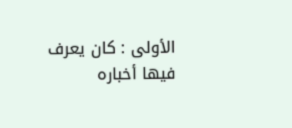الأولى : كان يعرف فيها أخباره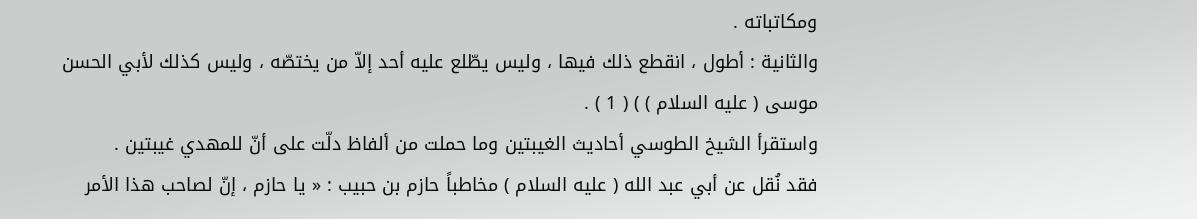ومكاتباته .
والثانية : أطول ، انقطع ذلك فيها ، وليس يطّلع عليه أحد إلاّ من يختصّه ، وليس كذلك لأبي الحسن موسى ( عليه السلام ) ) ( 1 ) .
واستقرأ الشيخ الطوسي أحاديث الغيبتين وما حملت من ألفاظ دلّت على أنّ للمهدي غيبتين .
فقد نُقل عن أبي عبد الله ( عليه السلام ) مخاطباً حازم بن حبيب : « يا حازم ، إنّ لصاحب هذا الأمر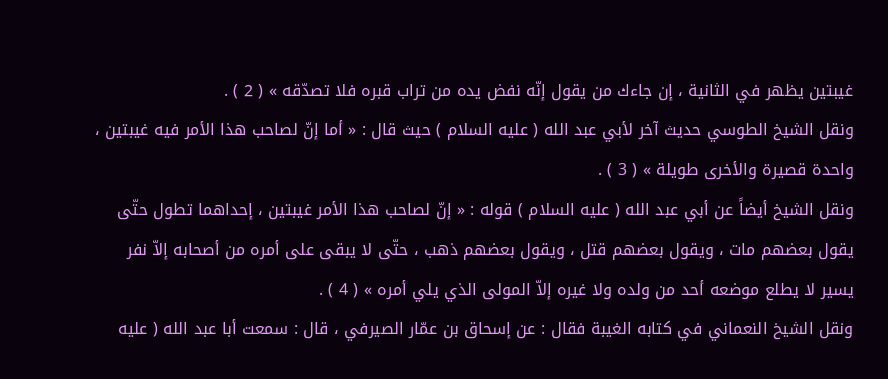غيبتين يظهر في الثانية ، إن جاءك من يقول إنّه نفض يده من تراب قبره فلا تصدّقه » ( 2 ) .
ونقل الشيخ الطوسي حديث آخر لأبي عبد الله ( عليه السلام ) حيث قال : « أما إنّ لصاحب هذا الأمر فيه غيبتين ، واحدة قصيرة والأخرى طويلة » ( 3 ) .
ونقل الشيخ أيضاً عن أبي عبد الله ( عليه السلام ) قوله : « إنّ لصاحب هذا الأمر غيبتين ، إحداهما تطول حتّى يقول بعضهم مات ، ويقول بعضهم قتل ، ويقول بعضهم ذهب ، حتّى لا يبقى على أمره من أصحابه إلاّ نفر يسير لا يطلع موضعه أحد من ولده ولا غيره إلاّ المولى الذي يلي أمره » ( 4 ) .
ونقل الشيخ النعماني في كتابه الغيبة فقال : عن إسحاق بن عمّار الصيرفي ، قال : سمعت أبا عبد الله ( عليه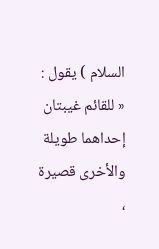السلام ) يقول : « للقائم غيبتان إحداهما طويلة والأخرى قصيرة ،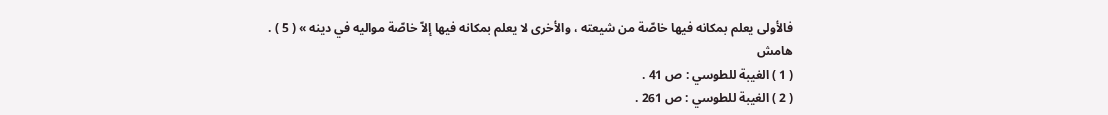فالأولى يعلم بمكانه فيها خاصّة من شيعته ، والأخرى لا يعلم بمكانه فيها إلاّ خاصّة مواليه في دينه » ( 5 ) .
هامش
( 1 ) الغيبة للطوسي : ص 41 .
( 2 ) الغيبة للطوسي : ص 261 .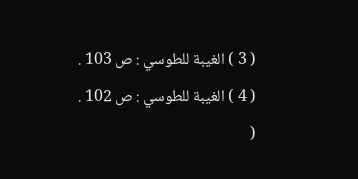( 3 ) الغيبة للطوسي : ص 103 .
( 4 ) الغيبة للطوسي : ص 102 .
(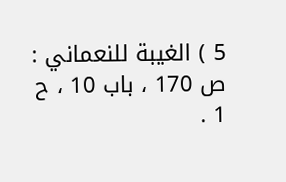5 ) الغيبة للنعماني : ص 170 ، باب 10 ، ح 1 .